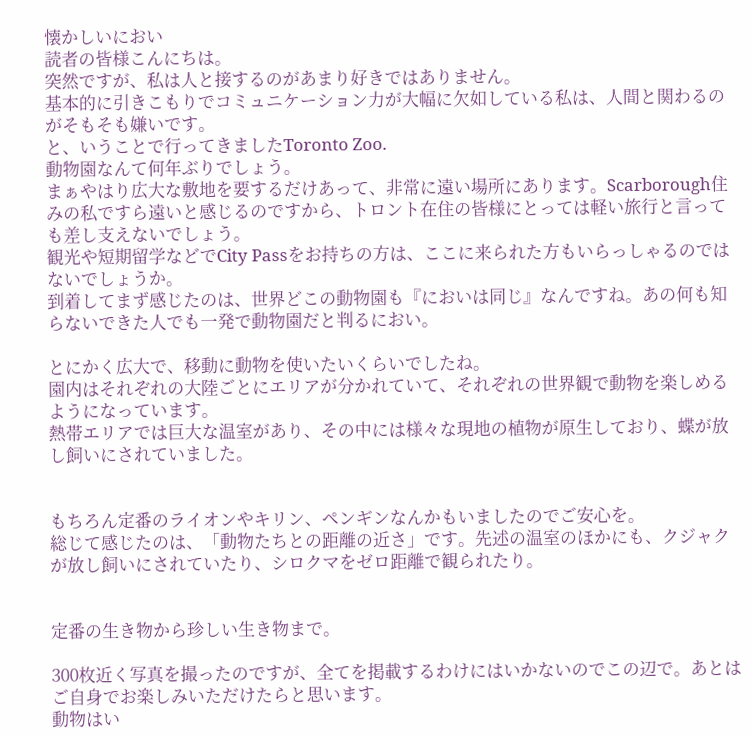懐かしいにおい
読者の皆様こんにちは。
突然ですが、私は人と接するのがあまり好きではありません。
基本的に引きこもりでコミュニケーション力が大幅に欠如している私は、人間と関わるのがそもそも嫌いです。
と、いうことで行ってきましたToronto Zoo.
動物園なんて何年ぶりでしょう。
まぁやはり広大な敷地を要するだけあって、非常に遠い場所にあります。Scarborough住みの私ですら遠いと感じるのですから、トロント在住の皆様にとっては軽い旅行と言っても差し支えないでしょう。
観光や短期留学などでCity Passをお持ちの方は、ここに来られた方もいらっしゃるのではないでしょうか。
到着してまず感じたのは、世界どこの動物園も『においは同じ』なんですね。あの何も知らないできた人でも一発で動物園だと判るにおい。

とにかく広大で、移動に動物を使いたいくらいでしたね。
園内はそれぞれの大陸ごとにエリアが分かれていて、それぞれの世界観で動物を楽しめるようになっています。
熱帯エリアでは巨大な温室があり、その中には様々な現地の植物が原生しており、蝶が放し飼いにされていました。


もちろん定番のライオンやキリン、ペンギンなんかもいましたのでご安心を。
総じて感じたのは、「動物たちとの距離の近さ」です。先述の温室のほかにも、クジャクが放し飼いにされていたり、シロクマをゼロ距離で観られたり。


定番の生き物から珍しい生き物まで。

300枚近く写真を撮ったのですが、全てを掲載するわけにはいかないのでこの辺で。あとはご自身でお楽しみいただけたらと思います。
動物はい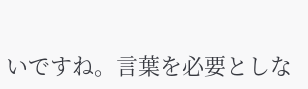いですね。言葉を必要としな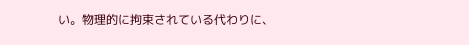い。物理的に拘束されている代わりに、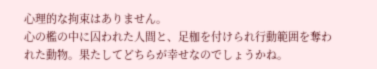心理的な拘束はありません。
心の檻の中に囚われた人間と、足枷を付けられ行動範囲を奪われた動物。果たしてどちらが幸せなのでしょうかね。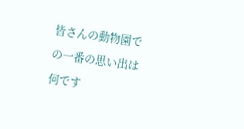皆さんの動物園での一番の思い出は何です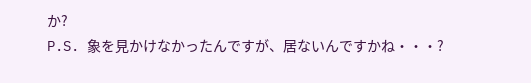か?
P.S. 象を見かけなかったんですが、居ないんですかね・・・?